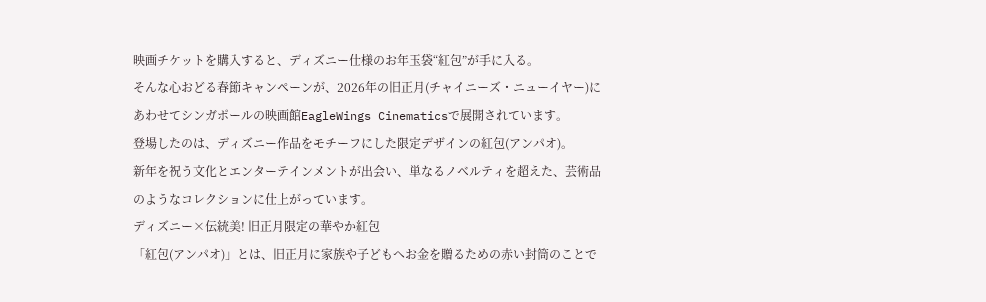映画チケットを購入すると、ディズニー仕様のお年玉袋“紅包”が手に入る。
そんな心おどる春節キャンペーンが、2026年の旧正月(チャイニーズ・ニューイヤー)にあわせてシンガポールの映画館EagleWings Cinematicsで展開されています。
登場したのは、ディズニー作品をモチーフにした限定デザインの紅包(アンパオ)。
新年を祝う文化とエンターテインメントが出会い、単なるノベルティを超えた、芸術品のようなコレクションに仕上がっています。
ディズニー×伝統美! 旧正月限定の華やか紅包
「紅包(アンパオ)」とは、旧正月に家族や子どもへお金を贈るための赤い封筒のことで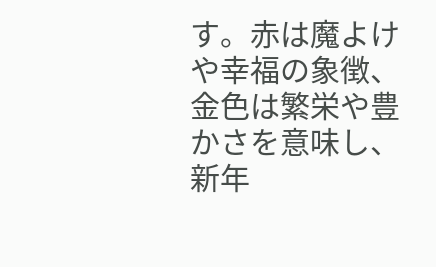す。赤は魔よけや幸福の象徴、金色は繁栄や豊かさを意味し、新年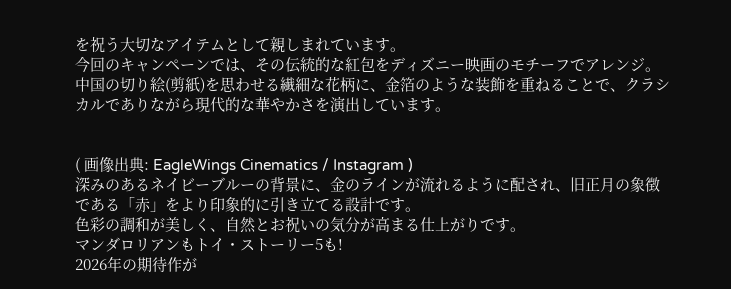を祝う大切なアイテムとして親しまれています。
今回のキャンペーンでは、その伝統的な紅包をディズニー映画のモチーフでアレンジ。中国の切り絵(剪紙)を思わせる繊細な花柄に、金箔のような装飾を重ねることで、クラシカルでありながら現代的な華やかさを演出しています。


( 画像出典: EagleWings Cinematics / Instagram )
深みのあるネイビーブルーの背景に、金のラインが流れるように配され、旧正月の象徴である「赤」をより印象的に引き立てる設計です。
色彩の調和が美しく、自然とお祝いの気分が高まる仕上がりです。
マンダロリアンもトイ・ストーリー5も!
2026年の期待作が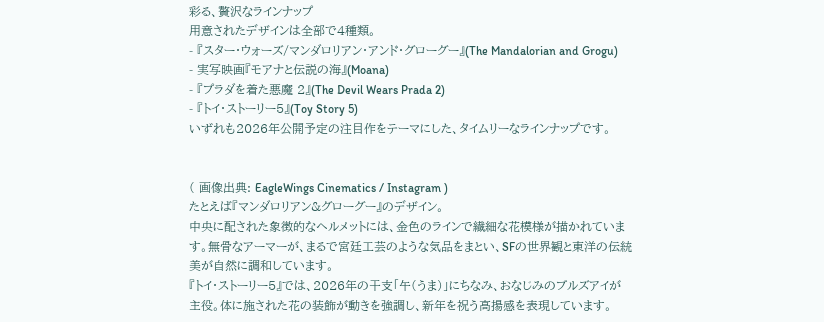彩る、贅沢なラインナップ
用意されたデザインは全部で4種類。
- 『スター・ウォーズ/マンダロリアン・アンド・グローグー』(The Mandalorian and Grogu)
- 実写映画『モアナと伝説の海』(Moana)
- 『プラダを着た悪魔 2』(The Devil Wears Prada 2)
- 『トイ・ストーリー5』(Toy Story 5)
いずれも2026年公開予定の注目作をテーマにした、タイムリーなラインナップです。


( 画像出典: EagleWings Cinematics / Instagram )
たとえば『マンダロリアン&グローグー』のデザイン。
中央に配された象徴的なヘルメットには、金色のラインで繊細な花模様が描かれています。無骨なアーマーが、まるで宮廷工芸のような気品をまとい、SFの世界観と東洋の伝統美が自然に調和しています。
『トイ・ストーリー5』では、2026年の干支「午(うま)」にちなみ、おなじみのブルズアイが主役。体に施された花の装飾が動きを強調し、新年を祝う高揚感を表現しています。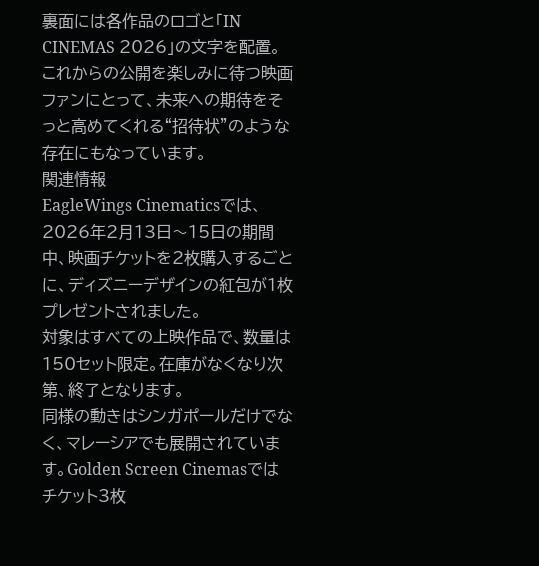裏面には各作品のロゴと「IN CINEMAS 2026」の文字を配置。
これからの公開を楽しみに待つ映画ファンにとって、未来への期待をそっと高めてくれる“招待状”のような存在にもなっています。
関連情報
EagleWings Cinematicsでは、2026年2月13日〜15日の期間中、映画チケットを2枚購入するごとに、ディズニーデザインの紅包が1枚プレゼントされました。
対象はすべての上映作品で、数量は150セット限定。在庫がなくなり次第、終了となります。
同様の動きはシンガポールだけでなく、マレーシアでも展開されています。Golden Screen Cinemasではチケット3枚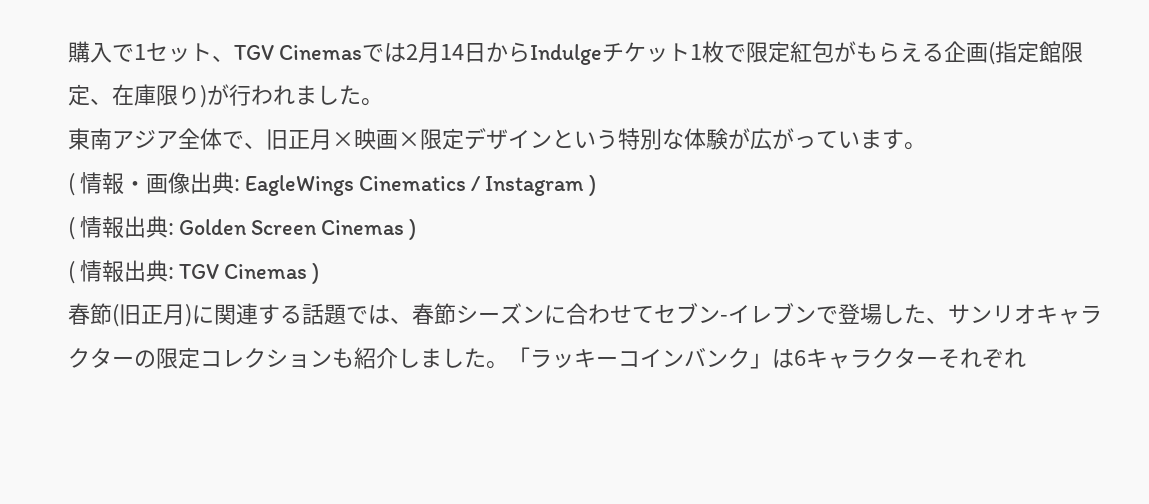購入で1セット、TGV Cinemasでは2月14日からIndulgeチケット1枚で限定紅包がもらえる企画(指定館限定、在庫限り)が行われました。
東南アジア全体で、旧正月×映画×限定デザインという特別な体験が広がっています。
( 情報・画像出典: EagleWings Cinematics / Instagram )
( 情報出典: Golden Screen Cinemas )
( 情報出典: TGV Cinemas )
春節(旧正月)に関連する話題では、春節シーズンに合わせてセブン-イレブンで登場した、サンリオキャラクターの限定コレクションも紹介しました。「ラッキーコインバンク」は6キャラクターそれぞれ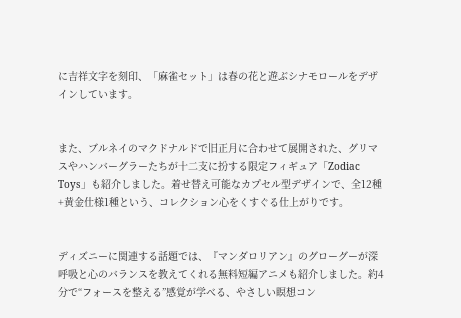に吉祥文字を刻印、「麻雀セット」は春の花と遊ぶシナモロールをデザインしています。


また、ブルネイのマクドナルドで旧正月に合わせて展開された、グリマスやハンバーグラーたちが十二支に扮する限定フィギュア「Zodiac Toys」も紹介しました。着せ替え可能なカプセル型デザインで、全12種+黄金仕様1種という、コレクション心をくすぐる仕上がりです。


ディズニーに関連する話題では、『マンダロリアン』のグローグーが深呼吸と心のバランスを教えてくれる無料短編アニメも紹介しました。約4分で“フォースを整える”感覚が学べる、やさしい瞑想コン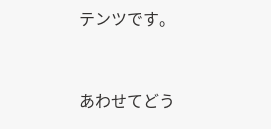テンツです。


あわせてどう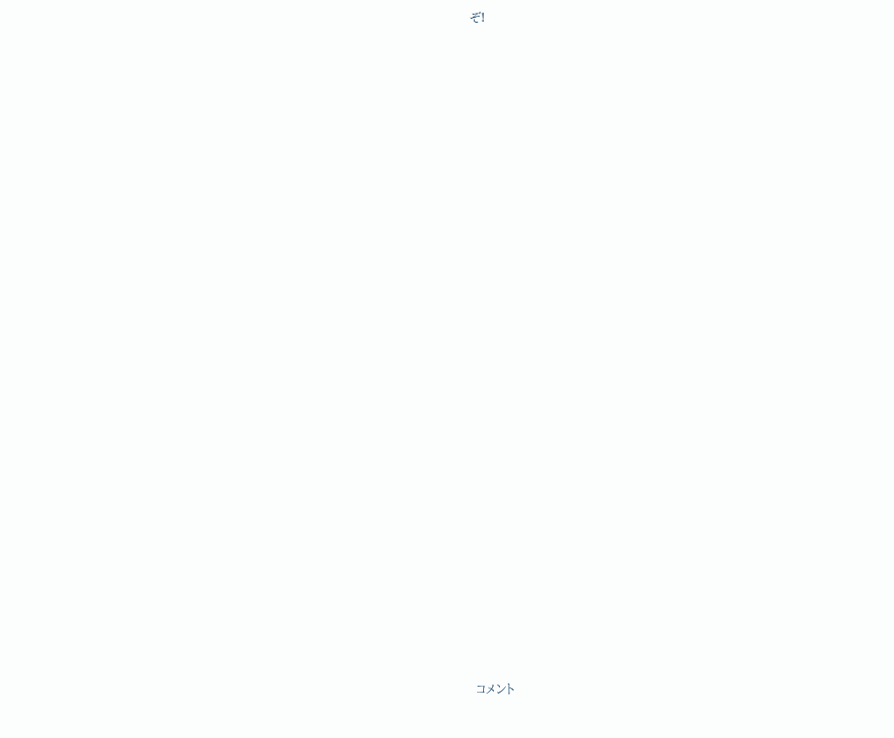ぞ!



























コメント